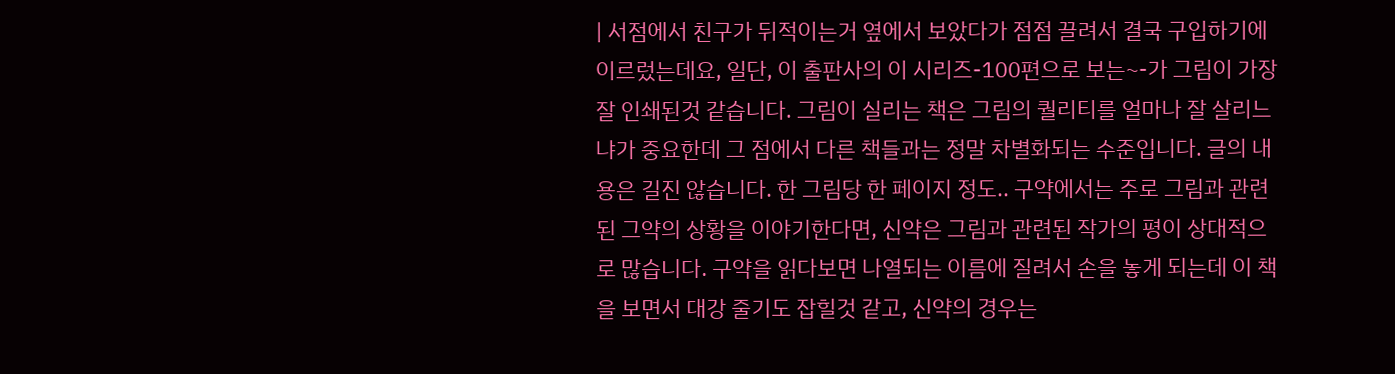| 서점에서 친구가 뒤적이는거 옆에서 보았다가 점점 끌려서 결국 구입하기에 이르렀는데요, 일단, 이 출판사의 이 시리즈-100편으로 보는~-가 그림이 가장 잘 인쇄된것 같습니다. 그림이 실리는 책은 그림의 퀄리티를 얼마나 잘 살리느냐가 중요한데 그 점에서 다른 책들과는 정말 차별화되는 수준입니다. 글의 내용은 길진 않습니다. 한 그림당 한 페이지 정도.. 구약에서는 주로 그림과 관련된 그약의 상황을 이야기한다면, 신약은 그림과 관련된 작가의 평이 상대적으로 많습니다. 구약을 읽다보면 나열되는 이름에 질려서 손을 놓게 되는데 이 책을 보면서 대강 줄기도 잡힐것 같고, 신약의 경우는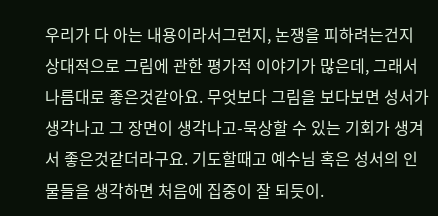우리가 다 아는 내용이라서그런지, 논쟁을 피하려는건지 상대적으로 그림에 관한 평가적 이야기가 많은데, 그래서 나름대로 좋은것같아요. 무엇보다 그림을 보다보면 성서가 생각나고 그 장면이 생각나고-묵상할 수 있는 기회가 생겨서 좋은것같더라구요. 기도할때고 예수님 혹은 성서의 인물들을 생각하면 처음에 집중이 잘 되듯이.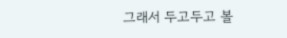그래서 두고두고 볼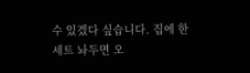수 있겠다 싶습니다. 집에 한세트 놔두면 오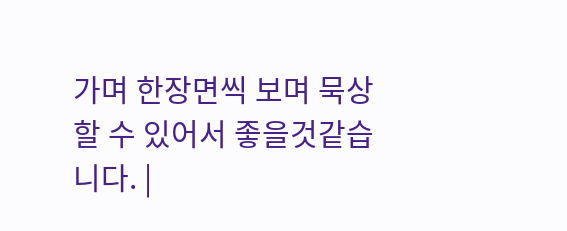가며 한장면씩 보며 묵상할 수 있어서 좋을것같습니다. |